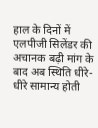हाल के दिनों में एलपीजी सिलेंडर की अचानक बढ़ी मांग के बाद अब स्थिति धीरे-धीरे सामान्य होती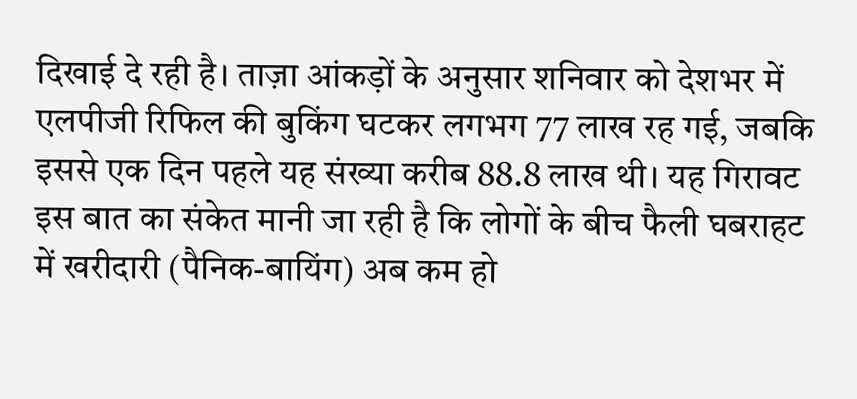दिखाई दे रही है। ताज़ा आंकड़ों के अनुसार शनिवार को देशभर में एलपीजी रिफिल की बुकिंग घटकर लगभग 77 लाख रह गई, जबकि इससे एक दिन पहले यह संख्या करीब 88.8 लाख थी। यह गिरावट इस बात का संकेत मानी जा रही है कि लोगों के बीच फैली घबराहट में खरीदारी (पैनिक-बायिंग) अब कम हो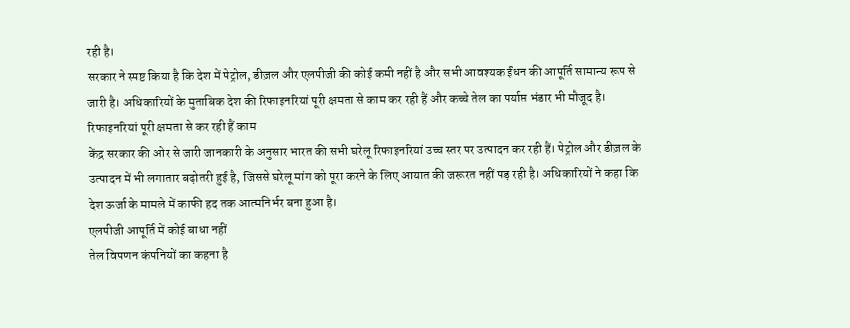रही है।
सरकार ने स्पष्ट किया है कि देश में पेट्रोल, डीज़ल और एलपीजी की कोई कमी नहीं है और सभी आवश्यक ईंधन की आपूर्ति सामान्य रूप से जारी है। अधिकारियों के मुताबिक देश की रिफाइनरियां पूरी क्षमता से काम कर रही हैं और कच्चे तेल का पर्याप्त भंडार भी मौजूद है।
रिफाइनरियां पूरी क्षमता से कर रही हैं काम
केंद्र सरकार की ओर से जारी जानकारी के अनुसार भारत की सभी घरेलू रिफाइनरियां उच्च स्तर पर उत्पादन कर रही हैं। पेट्रोल और डीज़ल के उत्पादन में भी लगातार बढ़ोतरी हुई है, जिससे घरेलू मांग को पूरा करने के लिए आयात की जरूरत नहीं पड़ रही है। अधिकारियों ने कहा कि देश ऊर्जा के मामले में काफी हद तक आत्मनिर्भर बना हुआ है।
एलपीजी आपूर्ति में कोई बाधा नहीं
तेल विपणन कंपनियों का कहना है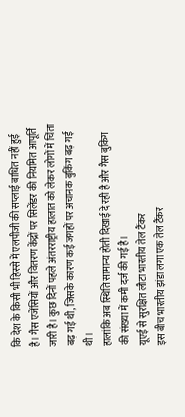कि देश के किसी भी हिस्से में एलपीजी की सप्लाई बाधित नहीं हुई है। गैस एजेंसियों और वितरण केंद्रों पर सिलेंडर की नियमित आपूर्ति जारी है। कुछ दिनों पहले अंतरराष्ट्रीय हालात को लेकर लोगों में चिंता बढ़ गई थी, जिसके कारण कई जगहों पर अचानक बुकिंग बढ़ गई थी।
हालांकि अब स्थिति सामान्य होती दिखाई दे रही है और गैस बुकिंग की संख्या में कमी दर्ज की गई है।
यूएई से सुरक्षित लौटा भारतीय तेल टैंकर
इस बीच भारतीय झंडा लगा एक तेल टैंकर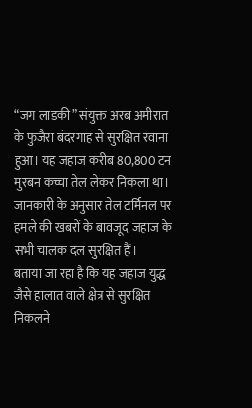“जग लाडकी” संयुक्त अरब अमीरात के फुजैरा बंदरगाह से सुरक्षित रवाना हुआ। यह जहाज करीब 80,800 टन मुरबन कच्चा तेल लेकर निकला था। जानकारी के अनुसार तेल टर्मिनल पर हमले की खबरों के बावजूद जहाज के सभी चालक दल सुरक्षित हैं।
बताया जा रहा है कि यह जहाज युद्ध जैसे हालात वाले क्षेत्र से सुरक्षित निकलने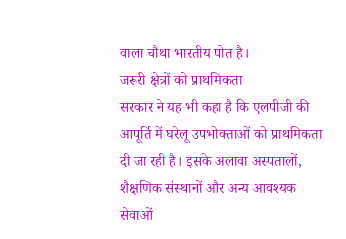वाला चौथा भारतीय पोत है।
जरूरी क्षेत्रों को प्राथमिकता
सरकार ने यह भी कहा है कि एलपीजी की आपूर्ति में घरेलू उपभोक्ताओं को प्राथमिकता दी जा रही है। इसके अलावा अस्पतालों, शैक्षणिक संस्थानों और अन्य आवश्यक सेवाओं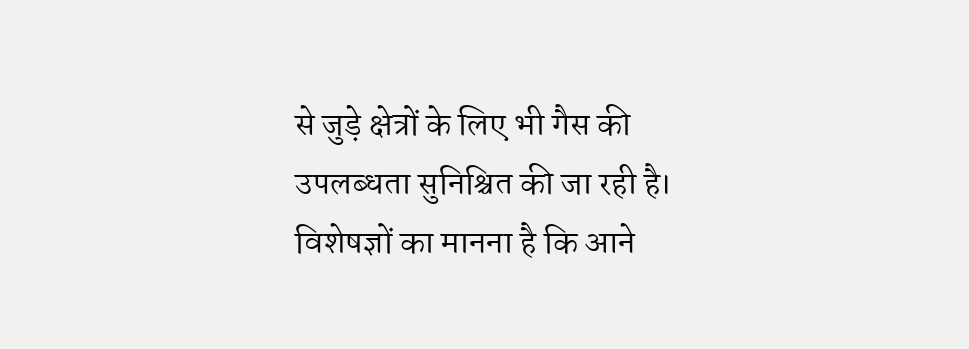से जुड़े क्षेत्रों के लिए भी गैस की उपलब्धता सुनिश्चित की जा रही है।
विशेषज्ञों का मानना है कि आने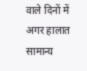वाले दिनों में अगर हालात सामान्य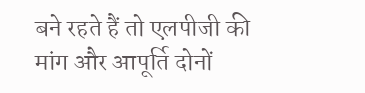बने रहते हैं तो एलपीजी की मांग और आपूर्ति दोनों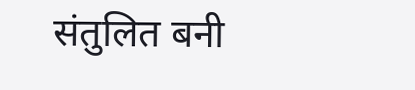संतुलित बनी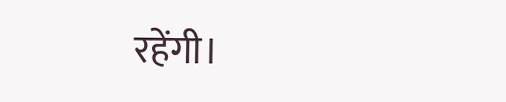रहेंगी।